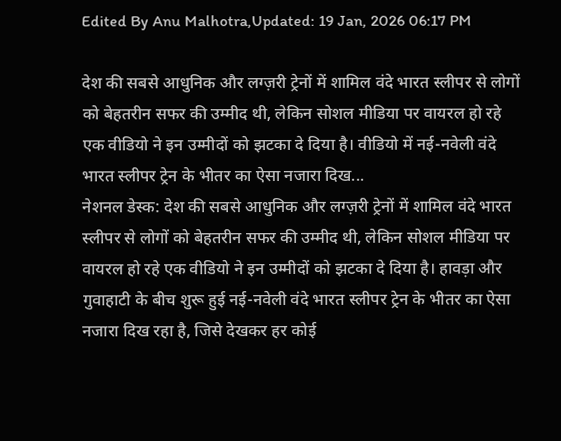Edited By Anu Malhotra,Updated: 19 Jan, 2026 06:17 PM

देश की सबसे आधुनिक और लग्ज़री ट्रेनों में शामिल वंदे भारत स्लीपर से लोगों को बेहतरीन सफर की उम्मीद थी, लेकिन सोशल मीडिया पर वायरल हो रहे एक वीडियो ने इन उम्मीदों को झटका दे दिया है। वीडियो में नई-नवेली वंदे भारत स्लीपर ट्रेन के भीतर का ऐसा नजारा दिख...
नेशनल डेस्क: देश की सबसे आधुनिक और लग्ज़री ट्रेनों में शामिल वंदे भारत स्लीपर से लोगों को बेहतरीन सफर की उम्मीद थी, लेकिन सोशल मीडिया पर वायरल हो रहे एक वीडियो ने इन उम्मीदों को झटका दे दिया है। हावड़ा और गुवाहाटी के बीच शुरू हुई नई-नवेली वंदे भारत स्लीपर ट्रेन के भीतर का ऐसा नजारा दिख रहा है, जिसे देखकर हर कोई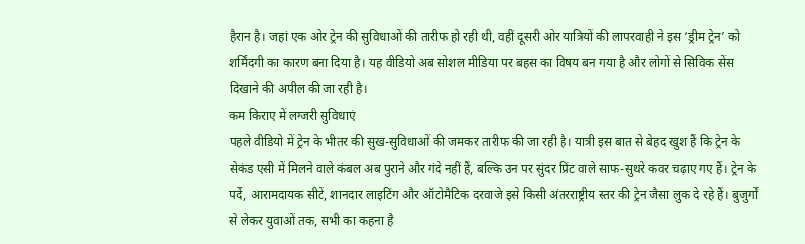हैरान है। जहां एक ओर ट्रेन की सुविधाओं की तारीफ हो रही थी, वहीं दूसरी ओर यात्रियों की लापरवाही ने इस ‘ड्रीम ट्रेन’ को शर्मिंदगी का कारण बना दिया है। यह वीडियो अब सोशल मीडिया पर बहस का विषय बन गया है और लोगों से सिविक सेंस दिखाने की अपील की जा रही है।
कम किराए में लग्जरी सुविधाएं
पहले वीडियो में ट्रेन के भीतर की सुख-सुविधाओं की जमकर तारीफ की जा रही है। यात्री इस बात से बेहद खुश हैं कि ट्रेन के सेकंड एसी में मिलने वाले कंबल अब पुराने और गंदे नहीं हैं, बल्कि उन पर सुंदर प्रिंट वाले साफ-सुथरे कवर चढ़ाए गए हैं। ट्रेन के पर्दे, आरामदायक सीटें, शानदार लाइटिंग और ऑटोमैटिक दरवाजे इसे किसी अंतरराष्ट्रीय स्तर की ट्रेन जैसा लुक दे रहे हैं। बुजुर्गों से लेकर युवाओं तक, सभी का कहना है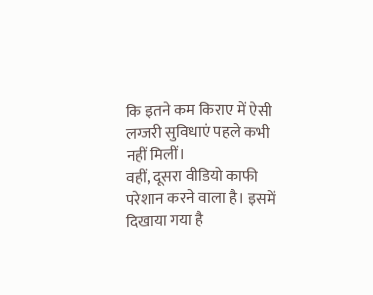कि इतने कम किराए में ऐसी लग्जरी सुविधाएं पहले कभी नहीं मिलीं।
वहीं, दूसरा वीडियो काफी परेशान करने वाला है। इसमें दिखाया गया है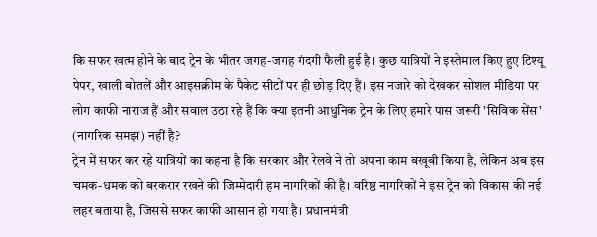कि सफर खत्म होने के बाद ट्रेन के भीतर जगह-जगह गंदगी फैली हुई है। कुछ यात्रियों ने इस्तेमाल किए हुए टिश्यू पेपर, खाली बोतलें और आइसक्रीम के पैकेट सीटों पर ही छोड़ दिए हैं। इस नजारे को देखकर सोशल मीडिया पर लोग काफी नाराज हैं और सवाल उठा रहे हैं कि क्या इतनी आधुनिक ट्रेन के लिए हमारे पास जरूरी 'सिविक सेंस' (नागरिक समझ) नहीं है?
ट्रेन में सफर कर रहे यात्रियों का कहना है कि सरकार और रेलवे ने तो अपना काम बखूबी किया है, लेकिन अब इस चमक-धमक को बरकरार रखने की जिम्मेदारी हम नागरिकों की है। वरिष्ठ नागरिकों ने इस ट्रेन को विकास की नई लहर बताया है, जिससे सफर काफी आसान हो गया है। प्रधानमंत्री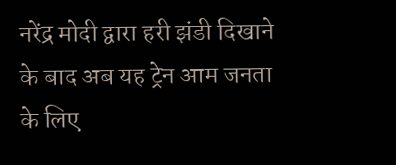नरेंद्र मोदी द्वारा हरी झंडी दिखाने के बाद अब यह ट्रेन आम जनता के लिए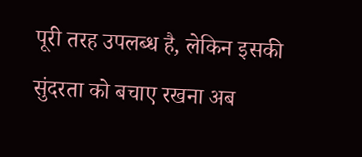पूरी तरह उपलब्ध है, लेकिन इसकी सुंदरता को बचाए रखना अब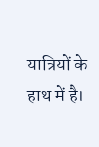यात्रियों के हाथ में है।